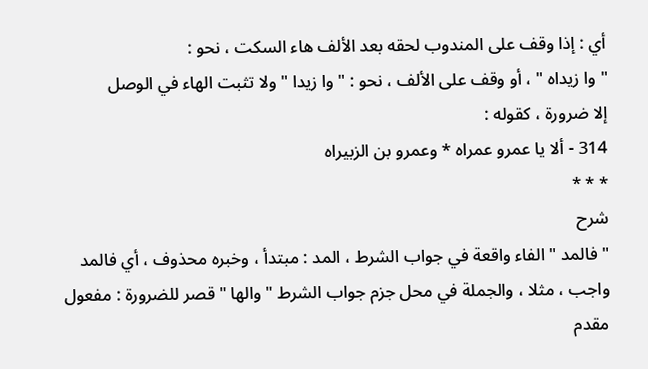أي : إذا وقف على المندوب لحقه بعد الألف هاء السكت ، نحو :
" وا زيداه " ، أو وقف على الألف ، نحو : " وا زيدا " ولا تثبت الهاء في الوصل
إلا ضرورة ، كقوله :
314 - ألا يا عمرو عمراه * وعمرو بن الزبيراه
* * *
شرح
" فالمد " الفاء واقعة في جواب الشرط ، المد : مبتدأ ، وخبره محذوف ، أي فالمد
واجب ، مثلا ، والجملة في محل جزم جواب الشرط " والها " قصر للضرورة : مفعول
مقدم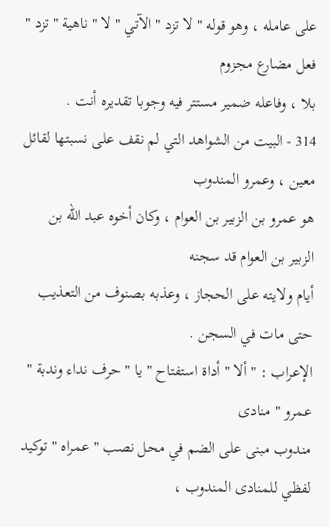على عامله ، وهو قوله " لا تزد " الآتي " لا " ناهية " تزد " فعل مضارع مجزوم
بلا ، وفاعله ضمير مستتر فيه وجوبا تقديره أنت .
314 - البيت من الشواهد التي لم نقف على نسبتها لقائل معين ، وعمرو المندوب
هو عمرو بن الزبير بن العوام ، وكان أخوه عبد الله بن الزبير بن العوام قد سجنه
أيام ولايته على الحجاز ، وعذبه بصنوف من التعذيب حتى مات في السجن .
الإعراب : " ألا " أداة استفتاح " يا " حرف نداء وندبة " عمرو " منادى
مندوب مبنى على الضم في محل نصب " عمراه " توكيد لفظي للمنادى المندوب ،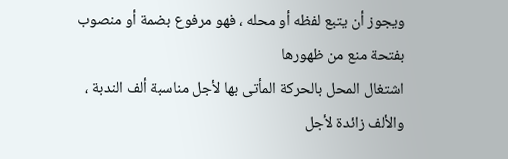ويجوز أن يتبع لفظه أو محله ، فهو مرفوع بضمة أو منصوب بفتحة منع من ظهورها
اشتغال المحل بالحركة المأتى بها لأجل مناسبة ألف الندبة ، والألف زائدة لأجل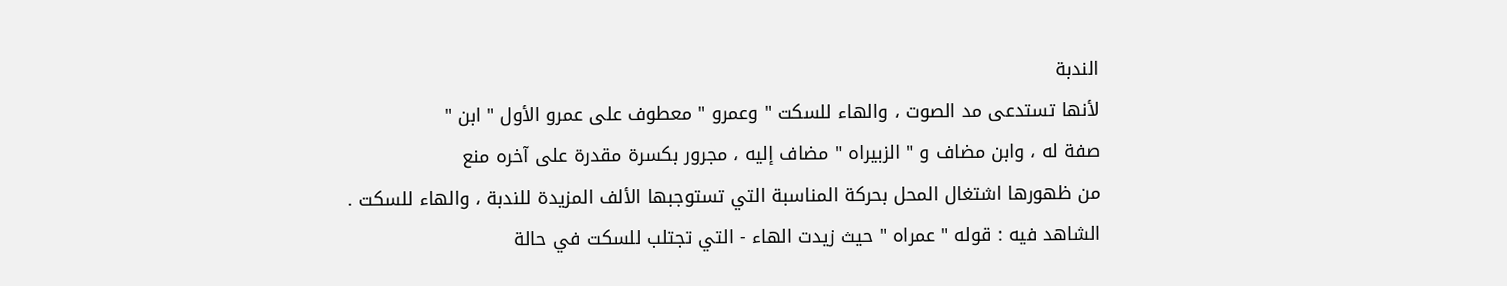الندبة
لأنها تستدعى مد الصوت ، والهاء للسكت " وعمرو " معطوف على عمرو الأول " ابن "
صفة له ، وابن مضاف و " الزبيراه " مضاف إليه ، مجرور بكسرة مقدرة على آخره منع
من ظهورها اشتغال المحل بحركة المناسبة التي تستوجبها الألف المزيدة للندبة ، والهاء للسكت .
الشاهد فيه : قوله " عمراه " حيث زيدت الهاء - التي تجتلب للسكت في حالة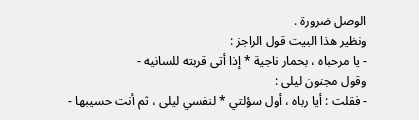الوصل ضرورة .
ونظير هذا البيت قول الراجز :
- يا مرحباه ، بحمار ناجية * إذا أتى قربته للسانيه -
وقول مجنون ليلى :
- فقلت : أيا رباه ، أول سؤلتي * لنفسي ليلى ، ثم أنت حسيبها -